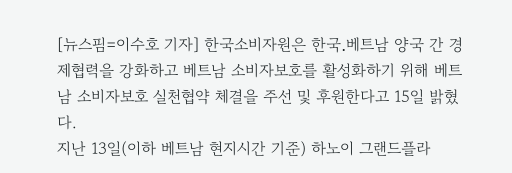[뉴스핌=이수호 기자] 한국소비자원은 한국․베트남 양국 간 경제협력을 강화하고 베트남 소비자보호를 활성화하기 위해 베트남 소비자보호 실천협약 체결을 주선 및 후원한다고 15일 밝혔다.
지난 13일(이하 베트남 현지시간 기준) 하노이 그랜드플라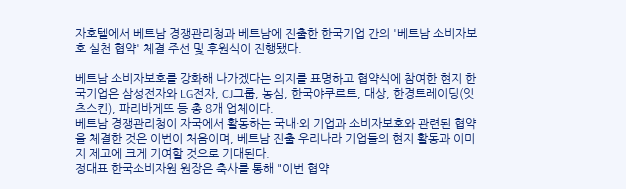자호텔에서 베트남 경쟁관리청과 베트남에 진출한 한국기업 간의 '베트남 소비자보호 실천 협약' 체결 주선 및 후원식이 진행됐다.

베트남 소비자보호를 강화해 나가겠다는 의지를 표명하고 협약식에 참여한 현지 한국기업은 삼성전자와 LG전자, CJ그룹, 농심, 한국야쿠르트, 대상, 한경트레이딩(잇츠스킨), 파리바게뜨 등 총 8개 업체이다.
베트남 경쟁관리청이 자국에서 활동하는 국내·외 기업과 소비자보호와 관련된 협약을 체결한 것은 이번이 처음이며, 베트남 진출 우리나라 기업들의 현지 활동과 이미지 제고에 크게 기여할 것으로 기대된다.
정대표 한국소비자원 원장은 축사를 통해 "이번 협약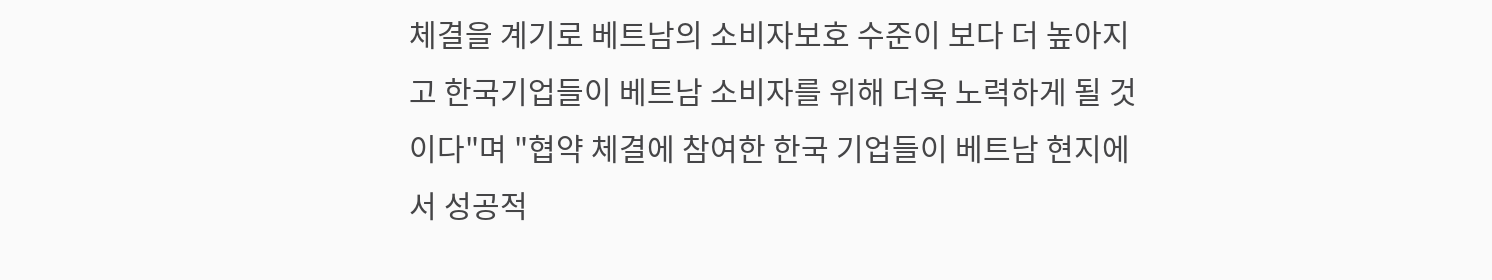체결을 계기로 베트남의 소비자보호 수준이 보다 더 높아지고 한국기업들이 베트남 소비자를 위해 더욱 노력하게 될 것이다"며 "협약 체결에 참여한 한국 기업들이 베트남 현지에서 성공적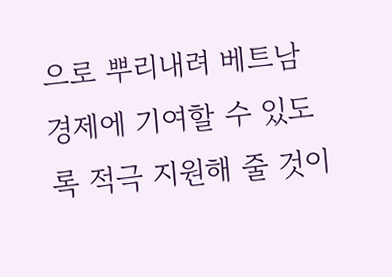으로 뿌리내려 베트남 경제에 기여할 수 있도록 적극 지원해 줄 것이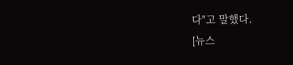다"고 말했다.
[뉴스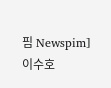핌 Newspim] 이수호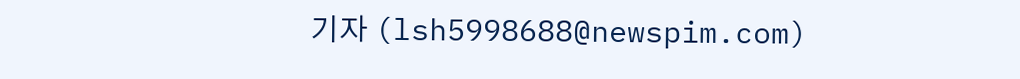기자 (lsh5998688@newspim.com)